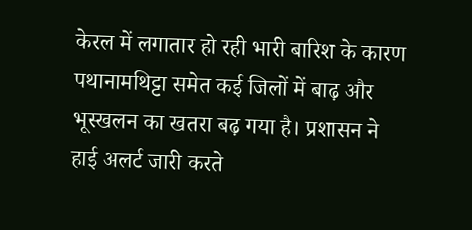केरल में लगातार हो रही भारी बारिश के कारण पथानामथिट्टा समेत कई जिलों में बाढ़ और भूस्खलन का खतरा बढ़ गया है। प्रशासन ने हाई अलर्ट जारी करते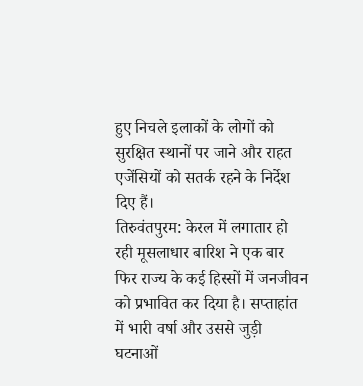हुए निचले इलाकों के लोगों को सुरक्षित स्थानों पर जाने और राहत एजेंसियों को सतर्क रहने के निर्देश दिए हैं।
तिरुवंतपुरम: केरल में लगातार हो रही मूसलाधार बारिश ने एक बार फिर राज्य के कई हिस्सों में जनजीवन को प्रभावित कर दिया है। सप्ताहांत में भारी वर्षा और उससे जुड़ी घटनाओं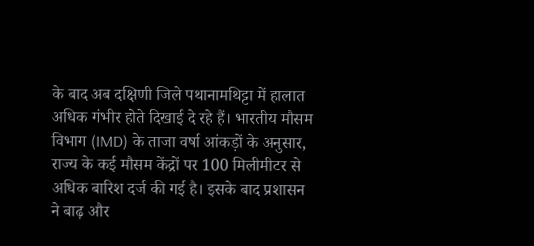के बाद अब दक्षिणी जिले पथानामथिट्टा में हालात अधिक गंभीर होते दिखाई दे रहे हैं। भारतीय मौसम विभाग (IMD) के ताजा वर्षा आंकड़ों के अनुसार, राज्य के कई मौसम केंद्रों पर 100 मिलीमीटर से अधिक बारिश दर्ज की गई है। इसके बाद प्रशासन ने बाढ़ और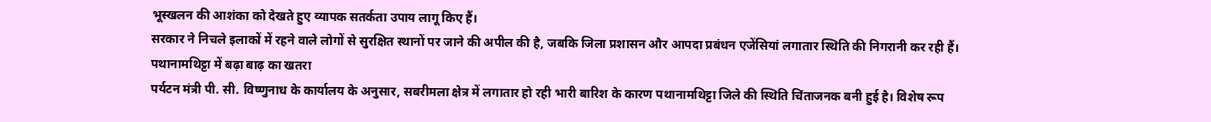भूस्खलन की आशंका को देखते हुए व्यापक सतर्कता उपाय लागू किए हैं।
सरकार ने निचले इलाकों में रहने वाले लोगों से सुरक्षित स्थानों पर जाने की अपील की है, जबकि जिला प्रशासन और आपदा प्रबंधन एजेंसियां लगातार स्थिति की निगरानी कर रही हैं।
पथानामथिट्टा में बढ़ा बाढ़ का खतरा
पर्यटन मंत्री पी. सी. विष्णुनाध के कार्यालय के अनुसार, सबरीमला क्षेत्र में लगातार हो रही भारी बारिश के कारण पथानामथिट्टा जिले की स्थिति चिंताजनक बनी हुई है। विशेष रूप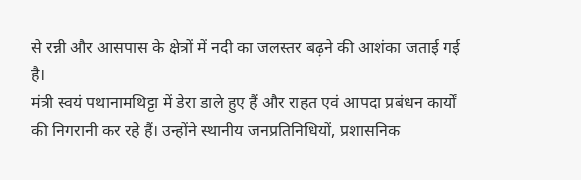से रन्नी और आसपास के क्षेत्रों में नदी का जलस्तर बढ़ने की आशंका जताई गई है।
मंत्री स्वयं पथानामथिट्टा में डेरा डाले हुए हैं और राहत एवं आपदा प्रबंधन कार्यों की निगरानी कर रहे हैं। उन्होंने स्थानीय जनप्रतिनिधियों, प्रशासनिक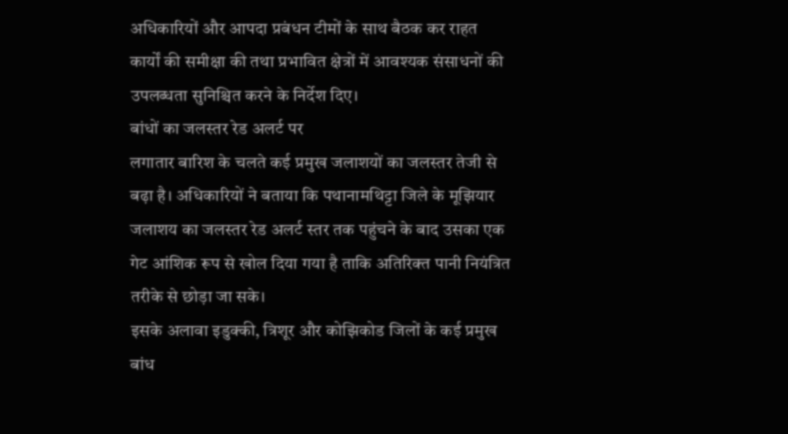अधिकारियों और आपदा प्रबंधन टीमों के साथ बैठक कर राहत कार्यों की समीक्षा की तथा प्रभावित क्षेत्रों में आवश्यक संसाधनों की उपलब्धता सुनिश्चित करने के निर्देश दिए।
बांधों का जलस्तर रेड अलर्ट पर
लगातार बारिश के चलते कई प्रमुख जलाशयों का जलस्तर तेजी से बढ़ा है। अधिकारियों ने बताया कि पथानामथिट्टा जिले के मूझियार जलाशय का जलस्तर रेड अलर्ट स्तर तक पहुंचने के बाद उसका एक गेट आंशिक रूप से खोल दिया गया है ताकि अतिरिक्त पानी नियंत्रित तरीके से छोड़ा जा सके।
इसके अलावा इडुक्की, त्रिशूर और कोझिकोड जिलों के कई प्रमुख बांध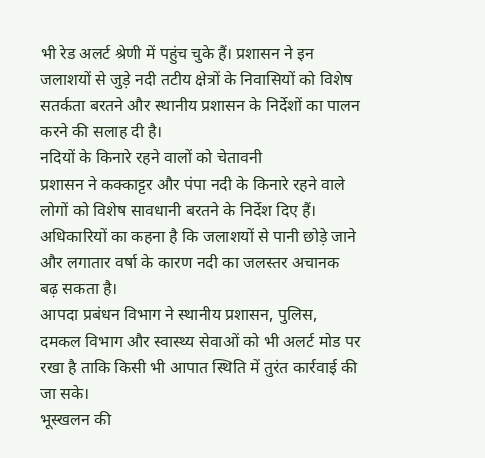भी रेड अलर्ट श्रेणी में पहुंच चुके हैं। प्रशासन ने इन जलाशयों से जुड़े नदी तटीय क्षेत्रों के निवासियों को विशेष सतर्कता बरतने और स्थानीय प्रशासन के निर्देशों का पालन करने की सलाह दी है।
नदियों के किनारे रहने वालों को चेतावनी
प्रशासन ने कक्काट्टर और पंपा नदी के किनारे रहने वाले लोगों को विशेष सावधानी बरतने के निर्देश दिए हैं। अधिकारियों का कहना है कि जलाशयों से पानी छोड़े जाने और लगातार वर्षा के कारण नदी का जलस्तर अचानक बढ़ सकता है।
आपदा प्रबंधन विभाग ने स्थानीय प्रशासन, पुलिस, दमकल विभाग और स्वास्थ्य सेवाओं को भी अलर्ट मोड पर रखा है ताकि किसी भी आपात स्थिति में तुरंत कार्रवाई की जा सके।
भूस्खलन की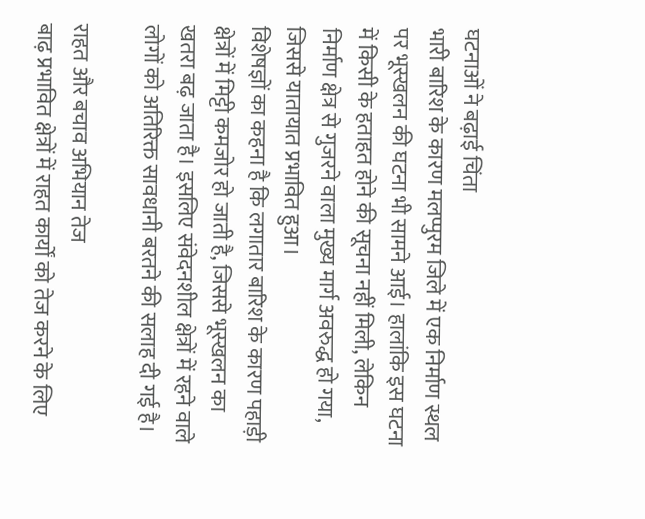घटनाओं ने बढ़ाई चिंता
भारी बारिश के कारण मलप्पुरम जिले में एक निर्माण स्थल पर भूस्खलन की घटना भी सामने आई। हालांकि इस घटना में किसी के हताहत होने की सूचना नहीं मिली, लेकिन निर्माण क्षेत्र से गुजरने वाला मुख्य मार्ग अवरुद्ध हो गया, जिससे यातायात प्रभावित हुआ।
विशेषज्ञों का कहना है कि लगातार बारिश के कारण पहाड़ी क्षेत्रों में मिट्टी कमजोर हो जाती है, जिससे भूस्खलन का खतरा बढ़ जाता है। इसलिए संवेदनशील क्षेत्रों में रहने वाले लोगों को अतिरिक्त सावधानी बरतने की सलाह दी गई है।

राहत और बचाव अभियान तेज
बाढ़ प्रभावित क्षेत्रों में राहत कार्यों को तेज करने के लिए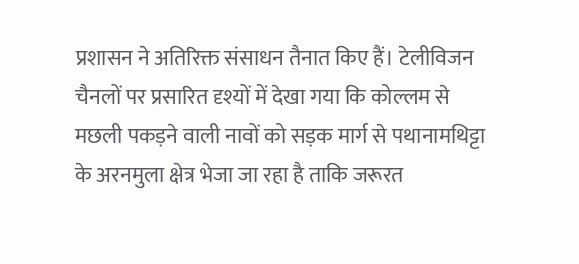प्रशासन ने अतिरिक्त संसाधन तैनात किए हैं। टेलीविजन चैनलों पर प्रसारित दृश्यों में देखा गया कि कोल्लम से मछली पकड़ने वाली नावों को सड़क मार्ग से पथानामथिट्टा के अरनमुला क्षेत्र भेजा जा रहा है ताकि जरूरत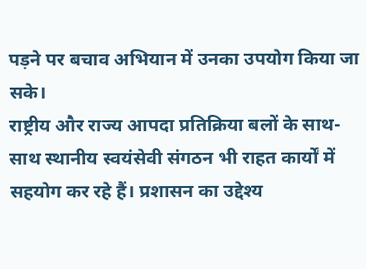पड़ने पर बचाव अभियान में उनका उपयोग किया जा सके।
राष्ट्रीय और राज्य आपदा प्रतिक्रिया बलों के साथ-साथ स्थानीय स्वयंसेवी संगठन भी राहत कार्यों में सहयोग कर रहे हैं। प्रशासन का उद्देश्य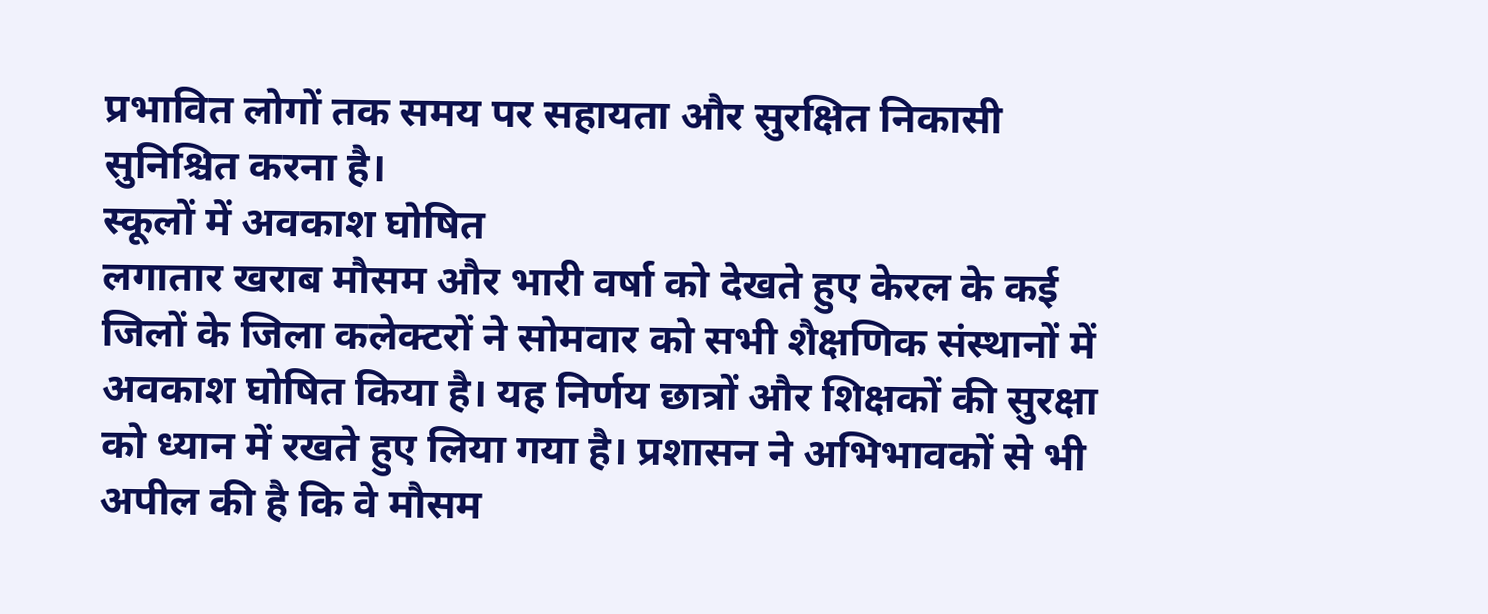प्रभावित लोगों तक समय पर सहायता और सुरक्षित निकासी सुनिश्चित करना है।
स्कूलों में अवकाश घोषित
लगातार खराब मौसम और भारी वर्षा को देखते हुए केरल के कई जिलों के जिला कलेक्टरों ने सोमवार को सभी शैक्षणिक संस्थानों में अवकाश घोषित किया है। यह निर्णय छात्रों और शिक्षकों की सुरक्षा को ध्यान में रखते हुए लिया गया है। प्रशासन ने अभिभावकों से भी अपील की है कि वे मौसम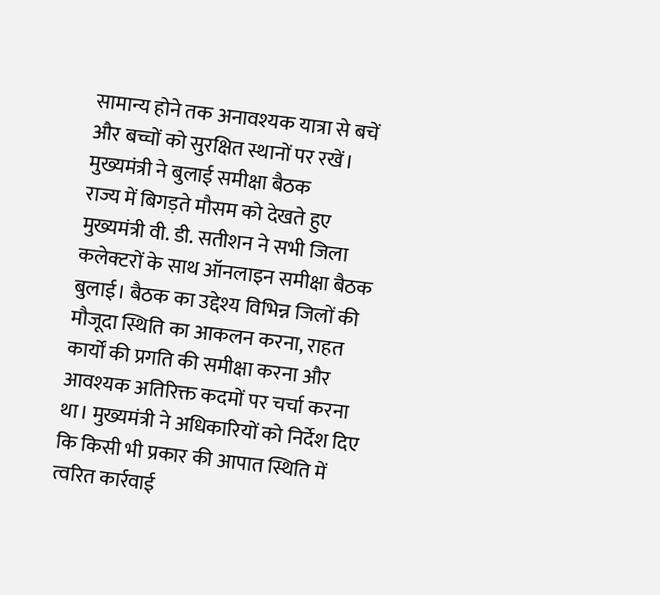सामान्य होने तक अनावश्यक यात्रा से बचें और बच्चों को सुरक्षित स्थानों पर रखें।
मुख्यमंत्री ने बुलाई समीक्षा बैठक
राज्य में बिगड़ते मौसम को देखते हुए मुख्यमंत्री वी. डी. सतीशन ने सभी जिला कलेक्टरों के साथ ऑनलाइन समीक्षा बैठक बुलाई। बैठक का उद्देश्य विभिन्न जिलों की मौजूदा स्थिति का आकलन करना, राहत कार्यों की प्रगति की समीक्षा करना और आवश्यक अतिरिक्त कदमों पर चर्चा करना था। मुख्यमंत्री ने अधिकारियों को निर्देश दिए कि किसी भी प्रकार की आपात स्थिति में त्वरित कार्रवाई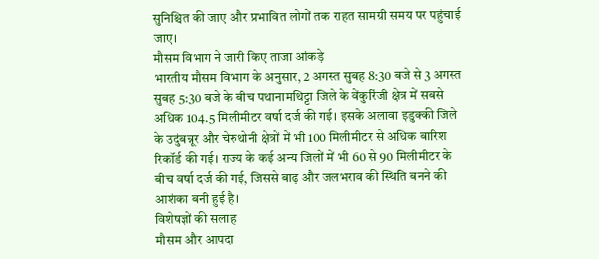सुनिश्चित की जाए और प्रभावित लोगों तक राहत सामग्री समय पर पहुंचाई जाए।
मौसम विभाग ने जारी किए ताजा आंकड़े
भारतीय मौसम विभाग के अनुसार, 2 अगस्त सुबह 8:30 बजे से 3 अगस्त सुबह 5:30 बजे के बीच पथानामथिट्टा जिले के वेंकुरिंजी क्षेत्र में सबसे अधिक 104.5 मिलीमीटर वर्षा दर्ज की गई। इसके अलावा इडुक्की जिले के उदुंबन्नूर और चेरुथोनी क्षेत्रों में भी 100 मिलीमीटर से अधिक बारिश रिकॉर्ड की गई। राज्य के कई अन्य जिलों में भी 60 से 90 मिलीमीटर के बीच वर्षा दर्ज की गई, जिससे बाढ़ और जलभराव की स्थिति बनने की आशंका बनी हुई है।
विशेषज्ञों की सलाह
मौसम और आपदा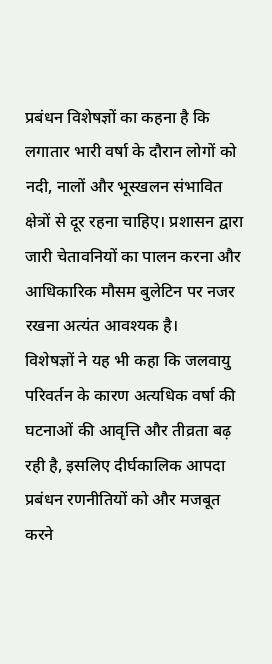प्रबंधन विशेषज्ञों का कहना है कि लगातार भारी वर्षा के दौरान लोगों को नदी, नालों और भूस्खलन संभावित क्षेत्रों से दूर रहना चाहिए। प्रशासन द्वारा जारी चेतावनियों का पालन करना और आधिकारिक मौसम बुलेटिन पर नजर रखना अत्यंत आवश्यक है।
विशेषज्ञों ने यह भी कहा कि जलवायु परिवर्तन के कारण अत्यधिक वर्षा की घटनाओं की आवृत्ति और तीव्रता बढ़ रही है, इसलिए दीर्घकालिक आपदा प्रबंधन रणनीतियों को और मजबूत करने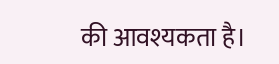की आवश्यकता है।